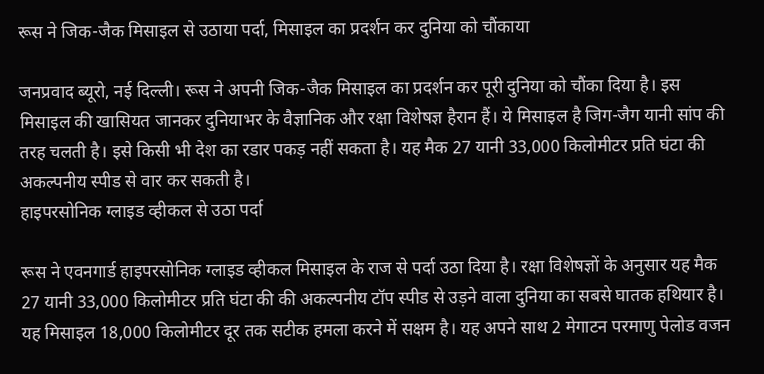रूस ने जिक-जैक मिसाइल से उठाया पर्दा, मिसाइल का प्रदर्शन कर दुनिया को चौंकाया

जनप्रवाद ब्यूरो, नई दिल्ली। रूस ने अपनी जिक-जैक मिसाइल का प्रदर्शन कर पूरी दुनिया को चौंका दिया है। इस मिसाइल की खासियत जानकर दुनियाभर के वैज्ञानिक और रक्षा विशेषज्ञ हैरान हैं। ये मिसाइल है जिग-जैग यानी सांप की तरह चलती है। इसे किसी भी देश का रडार पकड़ नहीं सकता है। यह मैक 27 यानी 33,000 किलोमीटर प्रति घंटा की अकल्पनीय स्पीड से वार कर सकती है।
हाइपरसोनिक ग्लाइड व्हीकल से उठा पर्दा

रूस ने एवनगार्ड हाइपरसोनिक ग्लाइड व्हीकल मिसाइल के राज से पर्दा उठा दिया है। रक्षा विशेषज्ञों के अनुसार यह मैक 27 यानी 33,000 किलोमीटर प्रति घंटा की की अकल्पनीय टॉप स्पीड से उड़ने वाला दुनिया का सबसे घातक हथियार है। यह मिसाइल 18,000 किलोमीटर दूर तक सटीक हमला करने में सक्षम है। यह अपने साथ 2 मेगाटन परमाणु पेलोड वजन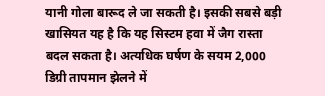यानी गोला बारूद ले जा सकती है। इसकी सबसे बड़ी खासियत यह है कि यह सिस्टम हवा में जैग रास्ता बदल सकता है। अत्यधिक घर्षण के सयम 2,000 डिग्री तापमान झेलने में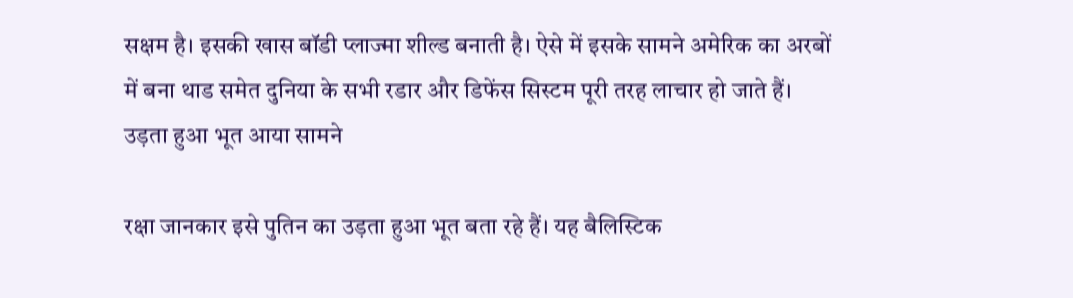सक्षम है। इसकी खास बॉडी प्लाज्मा शील्ड बनाती है। ऐसे में इसके सामने अमेरिक का अरबों में बना थाड समेत दुनिया के सभी रडार और डिफेंस सिस्टम पूरी तरह लाचार हो जाते हैं।
उड़ता हुआ भूत आया सामने

रक्षा जानकार इसे पुतिन का उड़ता हुआ भूत बता रहे हैं। यह बैलिस्टिक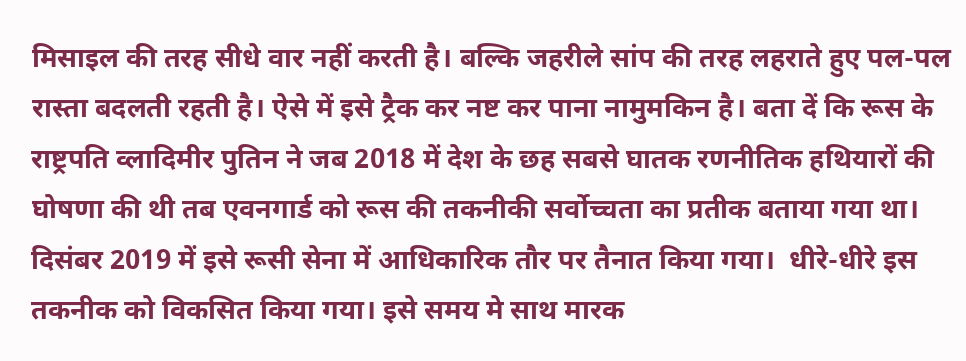मिसाइल की तरह सीधे वार नहीं करती है। बल्कि जहरीले सांप की तरह लहराते हुए पल-पल रास्ता बदलती रहती है। ऐसे में इसे ट्रैक कर नष्ट कर पाना नामुमकिन है। बता दें कि रूस के राष्ट्रपति व्लादिमीर पुतिन ने जब 2018 में देश के छह सबसे घातक रणनीतिक हथियारों की घोषणा की थी तब एवनगार्ड को रूस की तकनीकी सर्वोच्चता का प्रतीक बताया गया था। दिसंबर 2019 में इसे रूसी सेना में आधिकारिक तौर पर तैनात किया गया।  धीरे-धीरे इस तकनीक को विकसित किया गया। इसे समय मे साथ मारक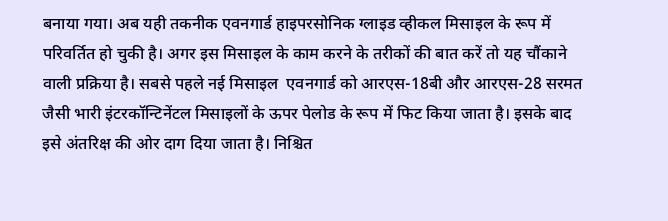बनाया गया। अब यही तकनीक एवनगार्ड हाइपरसोनिक ग्लाइड व्हीकल मिसाइल के रूप में परिवर्तित हो चुकी है। अगर इस मिसाइल के काम करने के तरीकों की बात करें तो यह चौंकाने वाली प्रक्रिया है। सबसे पहले नई मिसाइल  एवनगार्ड को आरएस-18बी और आरएस-28 सरमत जैसी भारी इंटरकॉन्टिनेंटल मिसाइलों के ऊपर पेलोड के रूप में फिट किया जाता है। इसके बाद इसे अंतरिक्ष की ओर दाग दिया जाता है। निश्चित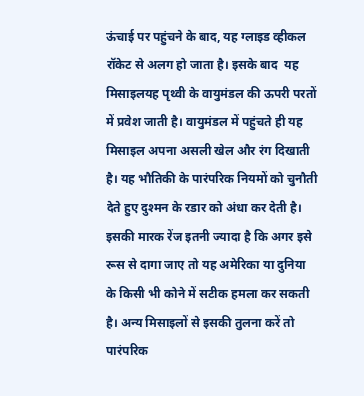ऊंचाई पर पहुंचने के बाद, यह ग्लाइड व्हीकल रॉकेट से अलग हो जाता है। इसके बाद  यह मिसाइलयह पृथ्वी के वायुमंडल की ऊपरी परतों में प्रवेश जाती है। वायुमंडल में पहुंचते ही यह मिसाइल अपना असली खेल और रंग दिखाती है। यह भौतिकी के पारंपरिक नियमों को चुनौती देते हुए दुश्मन के रडार को अंधा कर देती है। इसकी मारक रेंज इतनी ज्यादा है कि अगर इसे रूस से दागा जाए तो यह अमेरिका या दुनिया के किसी भी कोने में सटीक हमला कर सकती है। अन्य मिसाइलों से इसकी तुलना करें तो पारंपरिक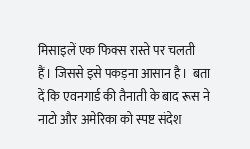मिसाइलें एक फिक्स रास्ते पर चलती हैं। जिससे इसे पकड़ना आसान है।  बता दें कि एवनगार्ड की तैनाती के बाद रूस ने नाटो और अमेरिका को स्पष्ट संदेश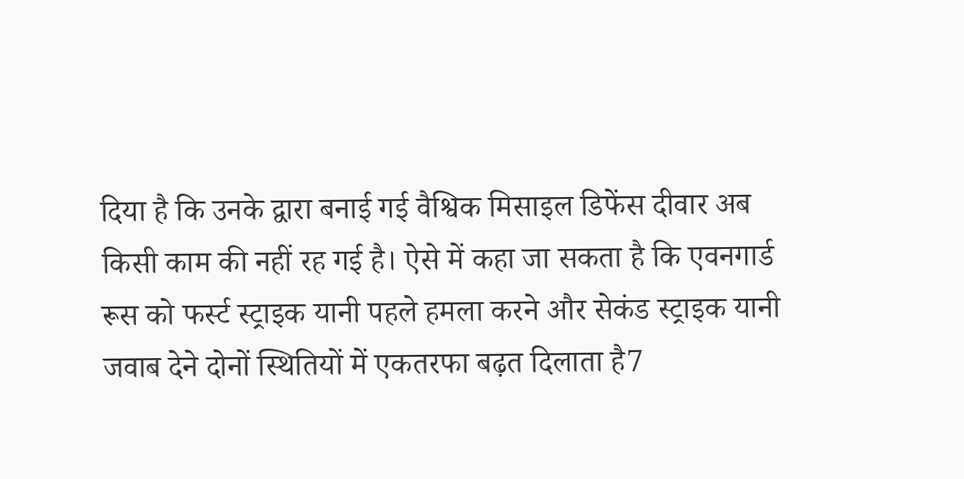दिया है कि उनके द्वारा बनाई गई वैश्विक मिसाइल डिफेंस दीवार अब किसी काम की नहीं रह गई है। ऐसे में कहा जा सकता है कि एवनगार्ड रूस को फर्स्ट स्ट्राइक यानी पहले हमला करने और सेकंड स्ट्राइक यानी जवाब देने दोनों स्थितियों में एकतरफा बढ़त दिलाता है7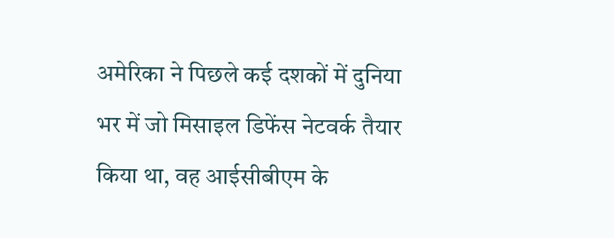अमेरिका ने पिछले कई दशकों में दुनिया भर में जो मिसाइल डिफेंस नेटवर्क तैयार किया था, वह आईसीबीएम के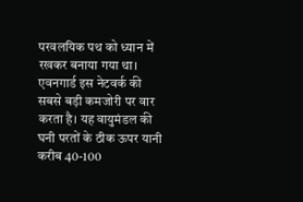परवलयिक पथ को ध्यान में रखकर बनाया गया था। एवनगार्ड इस नेटवर्क की सबसे बड़ी कमजोरी पर वार करता है। यह वायुमंडल की घनी परतों के ठीक ऊपर यानी करीब 40-100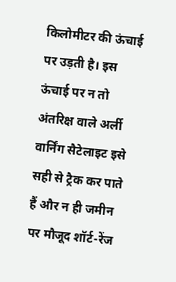किलोमीटर की ऊंचाई पर उड़ती है। इस ऊंचाई पर न तो अंतरिक्ष वाले अर्ली वार्निंग सैटेलाइट इसे सही से ट्रैक कर पाते हैं और न ही जमीन पर मौजूद शॉर्ट-रेंज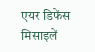एयर डिफेंस मिसाइलें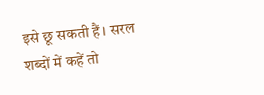इसे छू सकती हैं। सरल शब्दों में कहें तो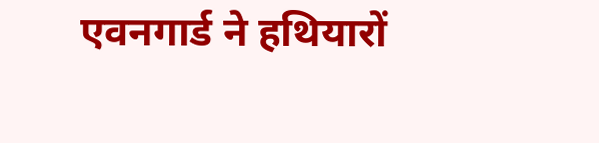एवनगार्ड ने हथियारों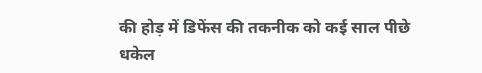की होड़ में डिफेंस की तकनीक को कई साल पीछे धकेल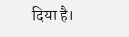दिया है।